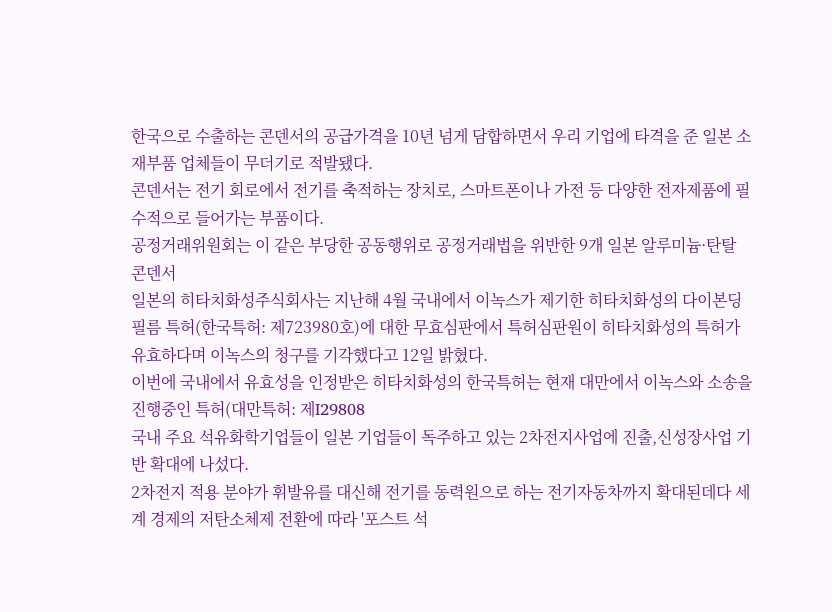한국으로 수출하는 콘덴서의 공급가격을 10년 넘게 담합하면서 우리 기업에 타격을 준 일본 소재부품 업체들이 무더기로 적발됐다.
콘덴서는 전기 회로에서 전기를 축적하는 장치로, 스마트폰이나 가전 등 다양한 전자제품에 필수적으로 들어가는 부품이다.
공정거래위원회는 이 같은 부당한 공동행위로 공정거래법을 위반한 9개 일본 알루미늄·탄탈 콘덴서
일본의 히타치화성주식회사는 지난해 4월 국내에서 이녹스가 제기한 히타치화성의 다이본딩필름 특허(한국특허: 제723980호)에 대한 무효심판에서 특허심판원이 히타치화성의 특허가 유효하다며 이녹스의 청구를 기각했다고 12일 밝혔다.
이번에 국내에서 유효성을 인정받은 히타치화성의 한국특허는 현재 대만에서 이녹스와 소송을 진행중인 특허(대만특허: 제I29808
국내 주요 석유화학기업들이 일본 기업들이 독주하고 있는 2차전지사업에 진출,신성장사업 기반 확대에 나섰다.
2차전지 적용 분야가 휘발유를 대신해 전기를 동력원으로 하는 전기자동차까지 확대된데다 세계 경제의 저탄소체제 전환에 따라 '포스트 석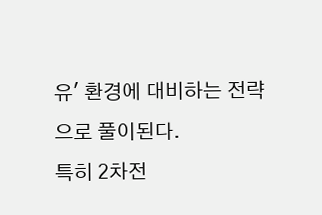유' 환경에 대비하는 전략으로 풀이된다.
특히 2차전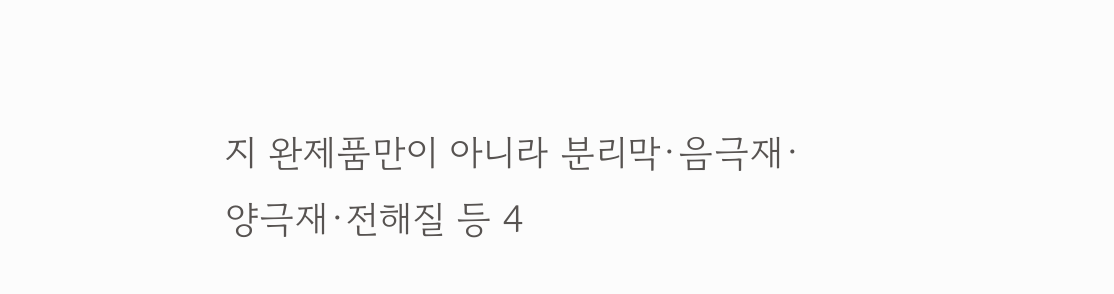지 완제품만이 아니라 분리막·음극재·양극재·전해질 등 4